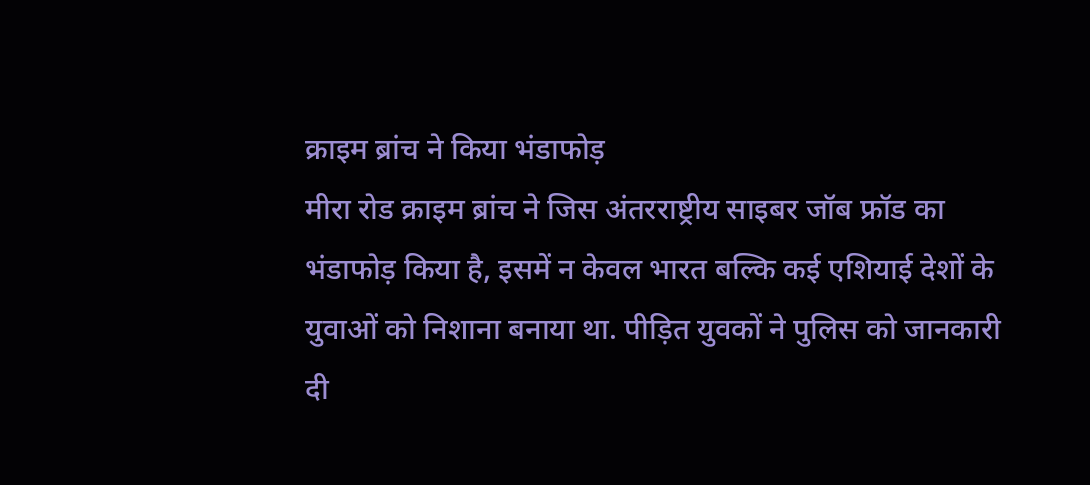क्राइम ब्रांच ने किया भंडाफोड़
मीरा रोड क्राइम ब्रांच ने जिस अंतरराष्ट्रीय साइबर जॉब फ्रॉड का भंडाफोड़ किया है, इसमें न केवल भारत बल्कि कई एशियाई देशों के युवाओं को निशाना बनाया था. पीड़ित युवकों ने पुलिस को जानकारी दी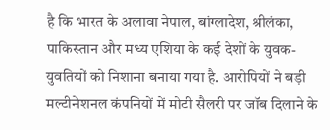है कि भारत के अलावा नेपाल, बांग्लादेश, श्रीलंका, पाकिस्तान और मध्य एशिया के कई देशों के युवक-युवतियों को निशाना बनाया गया है. आरोपियों ने बड़ी मल्टीनेशनल कंपनियों में मोटी सैलरी पर जॉब दिलाने के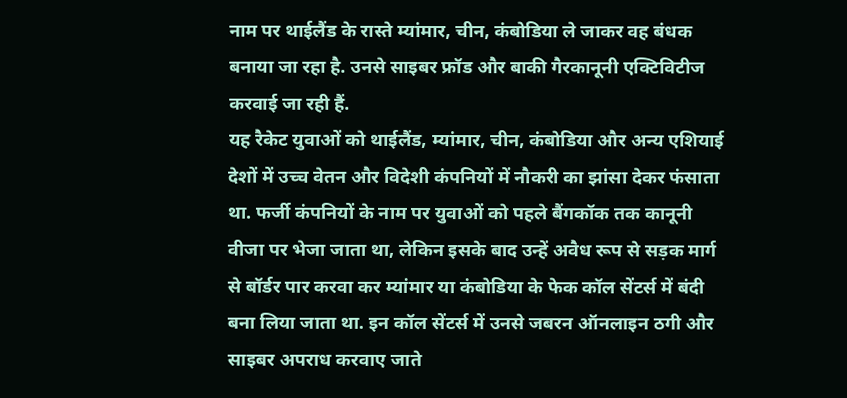नाम पर थाईलैंड के रास्ते म्यांमार, चीन, कंबोडिया ले जाकर वह बंधक बनाया जा रहा है. उनसे साइबर फ्रॉड और बाकी गैरकानूनी एक्टिविटीज करवाई जा रही हैं.
यह रैकेट युवाओं को थाईलैंड, म्यांमार, चीन, कंबोडिया और अन्य एशियाई देशों में उच्च वेतन और विदेशी कंपनियों में नौकरी का झांसा देकर फंसाता था. फर्जी कंपनियों के नाम पर युवाओं को पहले बैंगकॉक तक कानूनी वीजा पर भेजा जाता था, लेकिन इसके बाद उन्हें अवैध रूप से सड़क मार्ग से बॉर्डर पार करवा कर म्यांमार या कंबोडिया के फेक कॉल सेंटर्स में बंदी बना लिया जाता था. इन कॉल सेंटर्स में उनसे जबरन ऑनलाइन ठगी और साइबर अपराध करवाए जाते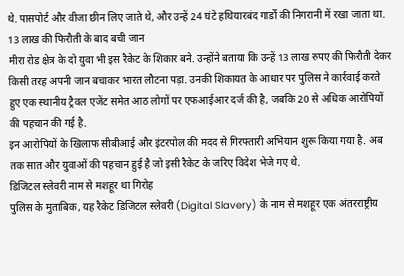थे. पासपोर्ट और वीजा छीन लिए जाते थे, और उन्हें 24 घंटे हथियारबंद गार्डों की निगरानी में रखा जाता था.
13 लाख की फिरौती के बाद बची जान
मीरा रोड क्षेत्र के दो युवा भी इस रैकेट के शिकार बने. उन्होंने बताया कि उन्हें 13 लाख रुपए की फिरौती देकर किसी तरह अपनी जान बचाकर भारत लौटना पड़ा. उनकी शिकायत के आधार पर पुलिस ने कार्रवाई करते हुए एक स्थानीय ट्रैवल एजेंट समेत आठ लोगों पर एफआईआर दर्ज की है, जबकि 20 से अधिक आरोपियों की पहचान की गई है.
इन आरोपियों के खिलाफ सीबीआई और इंटरपोल की मदद से गिरफ्तारी अभियान शुरू किया गया है. अब तक सात और युवाओं की पहचान हुई है जो इसी रैकेट के जरिए विदेश भेजे गए थे.
डिजिटल स्लेवरी नाम से मशहूर था गिरोह
पुलिस के मुताबिक, यह रैकेट डिजिटल स्लेवरी (Digital Slavery) के नाम से मशहूर एक अंतरराष्ट्रीय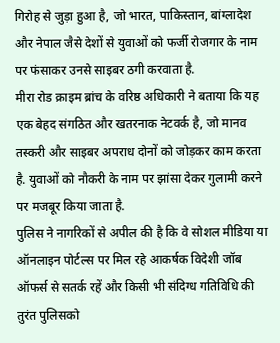गिरोह से जुड़ा हुआ है, जो भारत, पाकिस्तान, बांग्लादेश और नेपाल जैसे देशों से युवाओं को फर्जी रोजगार के नाम पर फंसाकर उनसे साइबर ठगी करवाता है.
मीरा रोड क्राइम ब्रांच के वरिष्ठ अधिकारी ने बताया कि यह एक बेहद संगठित और खतरनाक नेटवर्क है, जो मानव तस्करी और साइबर अपराध दोनों को जोड़कर काम करता है. युवाओं को नौकरी के नाम पर झांसा देकर गुलामी करने पर मजबूर किया जाता है.
पुलिस ने नागरिकों से अपील की है कि वे सोशल मीडिया या ऑनलाइन पोर्टल्स पर मिल रहे आकर्षक विदेशी जॉब ऑफर्स से सतर्क रहें और किसी भी संदिग्ध गतिविधि की तुरंत पुलिसको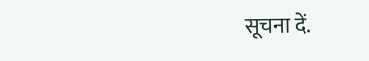सूचना दें.